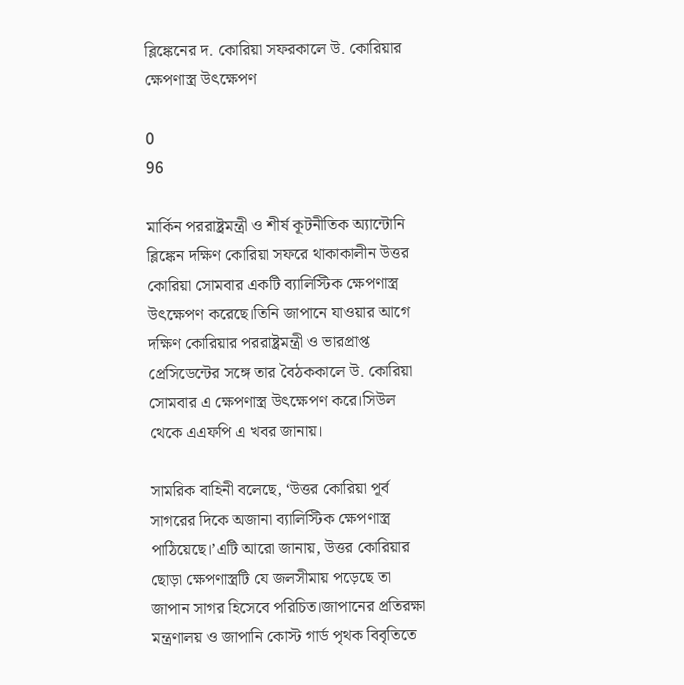ব্লিঙ্কেনের দ. কোরিয়া সফরকালে উ. কোরিয়ার ক্ষেপণাস্ত্র উৎক্ষেপণ

0
96

মার্কিন পররাষ্ট্রমন্ত্রী ও শীর্ষ কূটনীতিক অ্যান্টোনি ব্লিঙ্কেন দক্ষিণ কোরিয়া সফরে থাকাকালীন উত্তর কোরিয়া সোমবার একটি ব্যালিস্টিক ক্ষেপণাস্ত্র উৎক্ষেপণ করেছে।তিনি জাপানে যাওয়ার আগে দক্ষিণ কোরিয়ার পররাষ্ট্রমন্ত্রী ও ভারপ্রাপ্ত প্রেসিডেন্টের সঙ্গে তার বৈঠককালে উ. কোরিয়া সোমবার এ ক্ষেপণাস্ত্র উৎক্ষেপণ করে।সিউল থেকে এএফপি এ খবর জানায়।

সামরিক বাহিনী বলেছে, ‘উত্তর কোরিয়া পূর্ব সাগরের দিকে অজানা ব্যালিস্টিক ক্ষেপণাস্ত্র পাঠিয়েছে।’এটি আরো জানায়, উত্তর কোরিয়ার ছোড়া ক্ষেপণাস্ত্রটি যে জলসীমায় পড়েছে তা জাপান সাগর হিসেবে পরিচিত।জাপানের প্রতিরক্ষা মন্ত্রণালয় ও জাপানি কোস্ট গার্ড পৃথক বিবৃতিতে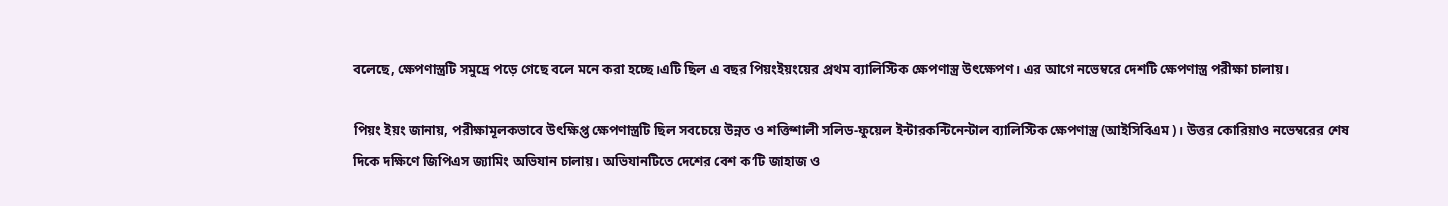বলেছে, ক্ষেপণাস্ত্রটি সমুদ্রে পড়ে গেছে বলে মনে করা হচ্ছে।এটি ছিল এ বছর পিয়ংইয়ংয়ের প্রথম ব্যালিস্টিক ক্ষেপণাস্ত্র উৎক্ষেপণ। এর আগে নভেম্বরে দেশটি ক্ষেপণাস্ত্র পরীক্ষা চালায়।

পিয়ং ইয়ং জানায়, পরীক্ষামূলকভাবে উৎক্ষিপ্ত ক্ষেপণাস্ত্রটি ছিল সবচেয়ে উন্নত ও শক্তিশালী সলিড-ফুয়েল ইন্টারকন্টিনেন্টাল ব্যালিস্টিক ক্ষেপণাস্ত্র (আইসিবিএম)। উত্তর কোরিয়াও নভেম্বরের শেষ দিকে দক্ষিণে জিপিএস জ্যামিং অভিযান চালায়। অভিযানটিতে দেশের বেশ ক’টি জাহাজ ও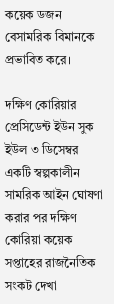কয়েক ডজন বেসামরিক বিমানকে প্রভাবিত করে।

দক্ষিণ কোরিয়ার প্রেসিডেন্ট ইউন সুক ইউল ৩ ডিসেম্বর একটি স্বল্পকালীন সামরিক আইন ঘোষণা করার পর দক্ষিণ কোরিয়া কয়েক সপ্তাহের রাজনৈতিক সংকট দেখা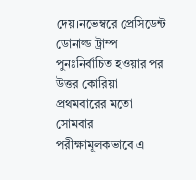দেয়।নভেম্বরে প্রেসিডেন্ট ডোনাল্ড ট্রাম্প পুনঃনির্বাচিত হওয়ার পর উত্তর কোরিয়া প্রথমবারের মতো সোমবার পরীক্ষামূলকভাবে এ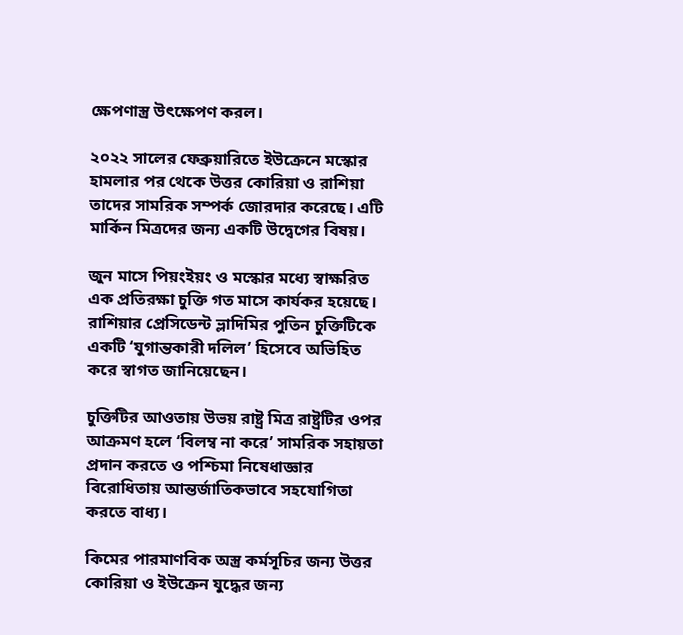ক্ষেপণাস্ত্র উৎক্ষেপণ করল।

২০২২ সালের ফেব্রুয়ারিতে ইউক্রেনে মস্কোর হামলার পর থেকে উত্তর কোরিয়া ও রাশিয়া তাদের সামরিক সম্পর্ক জোরদার করেছে। এটি মার্কিন মিত্রদের জন্য একটি উদ্বেগের বিষয়।

জুন মাসে পিয়ংইয়ং ও মস্কোর মধ্যে স্বাক্ষরিত এক প্রতিরক্ষা চুক্তি গত মাসে কার্যকর হয়েছে। রাশিয়ার প্রেসিডেন্ট ভ্লাদিমির পুতিন চুক্তিটিকে একটি ‘যুগান্তকারী দলিল’ হিসেবে অভিহিত করে স্বাগত জানিয়েছেন।

চুক্তিটির আওতায় উভয় রাষ্ট্র মিত্র রাষ্ট্রটির ওপর আক্রমণ হলে ‘বিলম্ব না করে’ সামরিক সহায়তা প্রদান করতে ও পশ্চিমা নিষেধাজ্ঞার বিরোধিতায় আন্তর্জাতিকভাবে সহযোগিতা করতে বাধ্য।

কিমের পারমাণবিক অস্ত্র কর্মসূচির জন্য উত্তর কোরিয়া ও ইউক্রেন যুদ্ধের জন্য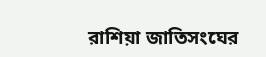রাশিয়া জাতিসংঘের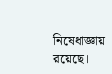নিষেধাজ্ঞায় রয়েছে।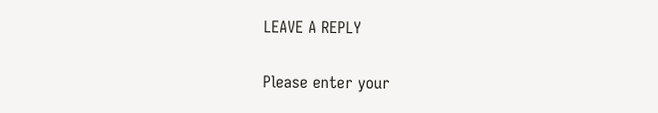LEAVE A REPLY

Please enter your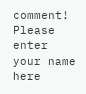comment!
Please enter your name here